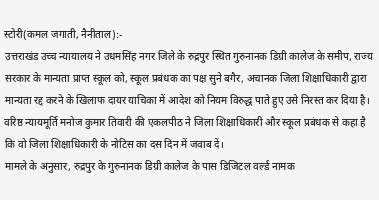स्टोरी(कमल जगाती, नैनीताल):-
उत्तराखंड उच्च न्यायालय ने उधमसिंह नगर जिले के रुद्रपुर स्थित गुरुनानक डिग्री कालेज के समीप, राज्य सरकार के मान्यता प्राप्त स्कूल को, स्कूल प्रबंधक का पक्ष सुने बगैर, अचानक जिला शिक्षाधिकारी द्वारा मान्यता रद्द करने के खिलाफ दायर याचिका में आदेश को नियम विरुद्ध पाते हुए उसे निरस्त कर दिया है। वरिष्ठ न्यायमूर्ति मनोज कुमार तिवारी की एकलपीठ ने जिला शिक्षाधिकारी और स्कूल प्रबंधक से कहा है कि वो जिला शिक्षाधिकारी के नोटिस का दस दिन में जवाब दें।
मामले के अनुसार, रुद्रपुर के गुरुनानक डिग्री कालेज के पास डिजिटल वर्ल्ड नामक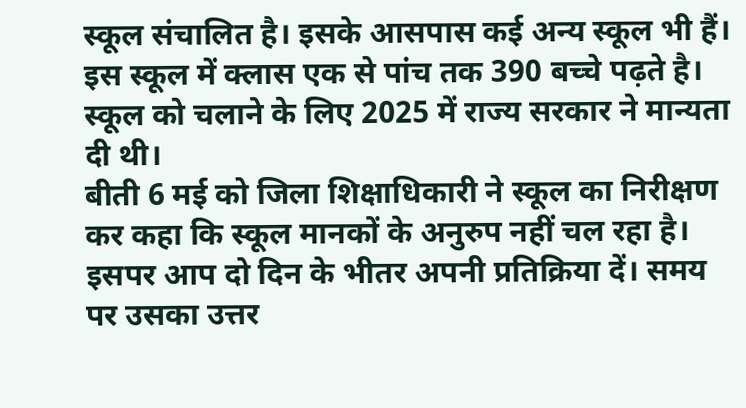स्कूल संचालित है। इसके आसपास कई अन्य स्कूल भी हैं। इस स्कूल में क्लास एक से पांच तक 390 बच्चे पढ़ते है। स्कूल को चलाने के लिए 2025 में राज्य सरकार ने मान्यता दी थी।
बीती 6 मई को जिला शिक्षाधिकारी ने स्कूल का निरीक्षण कर कहा कि स्कूल मानकों के अनुरुप नहीं चल रहा है। इसपर आप दो दिन के भीतर अपनी प्रतिक्रिया दें। समय पर उसका उत्तर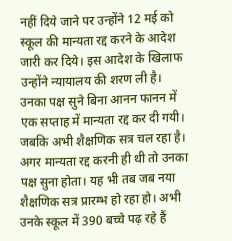नहीं दिये जाने पर उन्होंने 12 मई को स्कूल की मान्यता रद्द करने के आदेश जारी कर दिये। इस आदेश के खिलाफ उन्होंने न्यायालय की शरण ली है।
उनका पक्ष सुने बिना आनन फानन में एक सप्ताह में मान्यता रद्द कर दी गयी। जबकि अभी शैक्षणिक सत्र चल रहा है। अगर मान्यता रद्द करनी ही थी तो उनका पक्ष सुना होता। यह भी तब जब नया शैक्षणिक सत्र प्रारम्भ हो रहा हो। अभी उनके स्कूल में 390 बच्चे पढ़ रहे हैं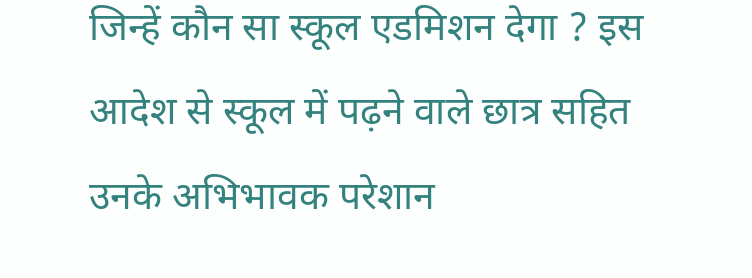जिन्हें कौन सा स्कूल एडमिशन देगा ? इस आदेश से स्कूल में पढ़ने वाले छात्र सहित उनके अभिभावक परेशान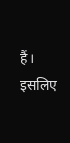हैं। इसलिए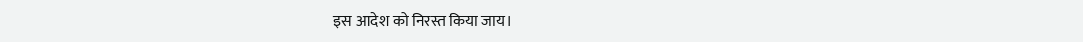इस आदेश को निरस्त किया जाय।